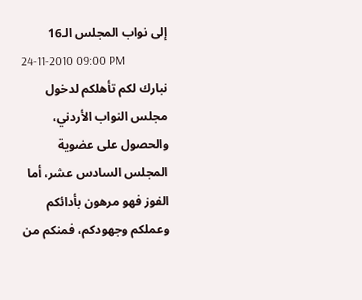إلى نواب المجلس الـ16
24-11-2010 09:00 PM
نبارك لكم تأهلكم لدخول مجلس النواب الأردني، والحصول على عضوية المجلس السادس عشر، أما الفوز فهو مرهون بأدائكم وعملكم وجهودكم، فمنكم من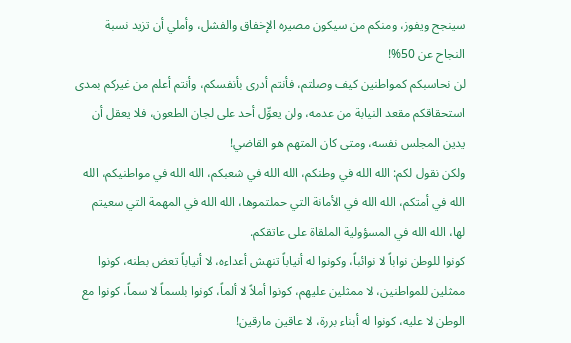سينجح ويفوز، ومنكم من سيكون مصيره الإخفاق والفشل، وأملي أن تزيد نسبة النجاح عن 50%!
لن نحاسبكم كمواطنين كيف وصلتم، فأنتم أدرى بأنفسكم، وأنتم أعلم من غيركم بمدى استحقاقكم مقعد النيابة من عدمه، ولن يعوِّل أحد على لجان الطعون، فلا يعقل أن يدين المجلس نفسه، ومتى كان المتهم هو القاضي!
ولكن نقول لكم: الله الله في وطنكم، الله الله في شعبكم، الله الله في مواطنيكم، الله الله في أمتكم، الله الله في الأمانة التي حملتموها، الله الله في المهمة التي سعيتم لها، الله الله في المسؤولية الملقاة على عاتقكم.
كونوا للوطن نواباً لا نوائباً، وكونوا له أنياباً تنهش أعداءه، لا أنياباً تعض بطنه، كونوا ممثلين للمواطنين، لا ممثلين عليهم، كونوا أملاً لا ألماً، كونوا بلسماً لا سماً، كونوا مع الوطن لا عليه، كونوا له أبناء بررة، لا عاقين مارقين!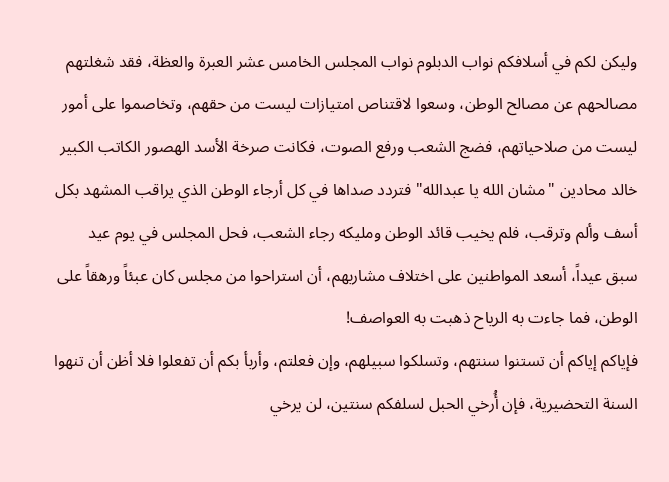وليكن لكم في أسلافكم نواب الدبلوم نواب المجلس الخامس عشر العبرة والعظة، فقد شغلتهم مصالحهم عن مصالح الوطن، وسعوا لاقتناص امتيازات ليست من حقهم، وتخاصموا على أمور ليست من صلاحياتهم، فضج الشعب ورفع الصوت، فكانت صرخة الأسد الهصور الكاتب الكبير خالد محادين "مشان الله يا عبدالله" فتردد صداها في كل أرجاء الوطن الذي يراقب المشهد بكل أسف وألم وترقب، فلم يخيب قائد الوطن ومليكه رجاء الشعب، فحل المجلس في يوم عيد سبق عيداً، أسعد المواطنين على اختلاف مشاربهم، أن استراحوا من مجلس كان عبئاً ورهقاً على الوطن، فما جاءت به الرياح ذهبت به العواصف!
فإياكم إياكم أن تستنوا سنتهم، وتسلكوا سبيلهم، وإن فعلتم، وأربأ بكم أن تفعلوا فلا أظن أن تنهوا السنة التحضيرية، فإن أُرخي الحبل لسلفكم سنتين، لن يرخي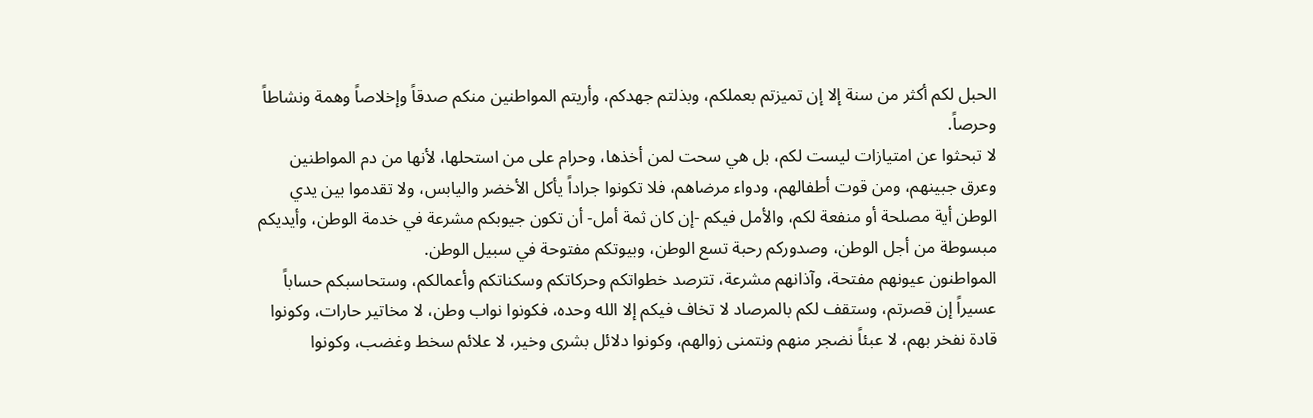الحبل لكم أكثر من سنة إلا إن تميزتم بعملكم، وبذلتم جهدكم، وأريتم المواطنين منكم صدقاً وإخلاصاً وهمة ونشاطاً وحرصاً.
لا تبحثوا عن امتيازات ليست لكم، بل هي سحت لمن أخذها، وحرام على من استحلها، لأنها من دم المواطنين وعرق جبينهم، ومن قوت أطفالهم، ودواء مرضاهم، فلا تكونوا جراداً يأكل الأخضر واليابس، ولا تقدموا بين يدي الوطن أية مصلحة أو منفعة لكم، والأمل فيكم -إن كان ثمة أمل- أن تكون جيوبكم مشرعة في خدمة الوطن، وأيديكم مبسوطة من أجل الوطن، وصدوركم رحبة تسع الوطن، وبيوتكم مفتوحة في سبيل الوطن.
المواطنون عيونهم مفتحة، وآذانهم مشرعة، تترصد خطواتكم وحركاتكم وسكناتكم وأعمالكم، وستحاسبكم حساباً عسيراً إن قصرتم، وستقف لكم بالمرصاد لا تخاف فيكم إلا الله وحده، فكونوا نواب وطن، لا مخاتير حارات، وكونوا قادة نفخر بهم، لا عبئاً نضجر منهم ونتمنى زوالهم، وكونوا دلائل بشرى وخير، لا علائم سخط وغضب، وكونوا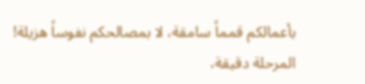بأعمالكم قمماً سامقة، لا بمصالحكم نفوساً هزيلة!
المرحلة دقيقة،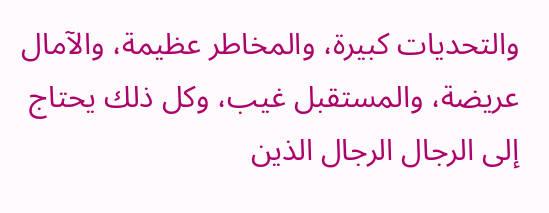والتحديات كبيرة، والمخاطر عظيمة، والآمال عريضة، والمستقبل غيب، وكل ذلك يحتاج إلى الرجال الرجال الذين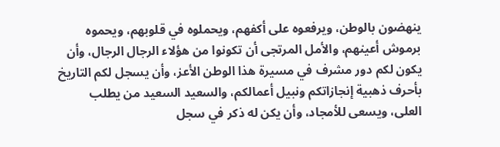ينهضون بالوطن، ويرفعوه على أكفهم، ويحملوه في قلوبهم، ويحموه برموش أعينهم، والأمل المرتجى أن تكونوا من هؤلاء الرجال الرجال، وأن يكون لكم دور مشرف في مسيرة هذا الوطن الأعز، وأن يسجل لكم التاريخ بأحرف ذهبية إنجازاتكم ونبيل أعمالكم، والسعيد السعيد من يطلب العلى، ويسعى للأمجاد، وأن يكن له ذكر في سجل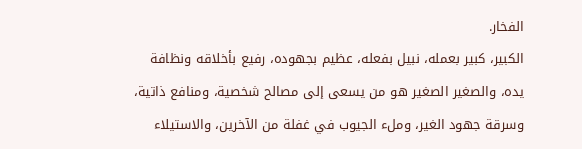الفخار.
الكبير، كبير بعمله، نبيل بفعله، عظيم بجهوده، رفيع بأخلاقه ونظافة يده، والصغير الصغير هو من يسعى إلى مصالح شخصية، ومنافع ذاتية، وسرقة جهود الغير، وملء الجيوب في غفلة من الآخرين، والاستيلاء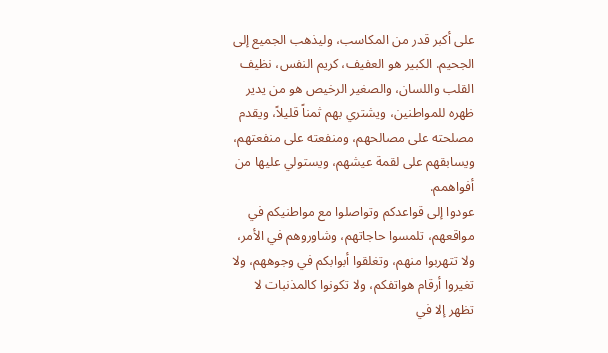على أكبر قدر من المكاسب، وليذهب الجميع إلى الجحيم. الكبير هو العفيف، كريم النفس، نظيف القلب واللسان، والصغير الرخيص هو من يدير ظهره للمواطنين، ويشتري بهم ثمناً قليلاً، ويقدم مصلحته على مصالحهم، ومنفعته على منفعتهم، ويسابقهم على لقمة عيشهم، ويستولي عليها من أفواهمم.
عودوا إلى قواعدكم وتواصلوا مع مواطنيكم في مواقعهم، تلمسوا حاجاتهم، وشاوروهم في الأمر، ولا تتهربوا منهم، وتغلقوا أبوابكم في وجوههم، ولا تغيروا أرقام هواتفكم، ولا تكونوا كالمذنبات لا تظهر إلا في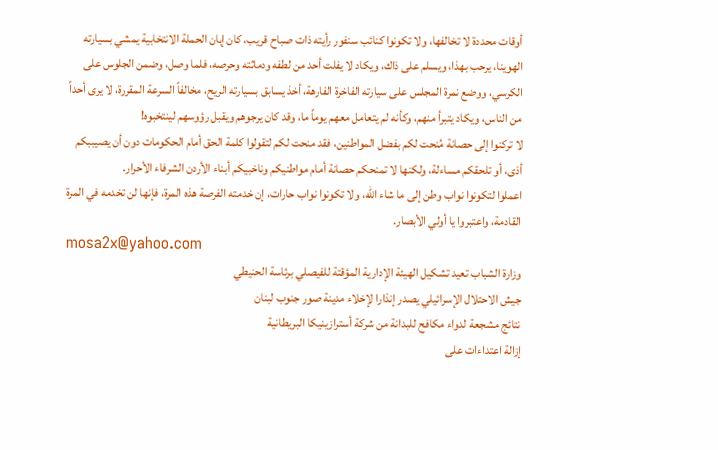أوقات محددة لا تخالفها، ولا تكونوا كنائب سنفور رأيته ذات صباح قريب، كان إبان الحملة الانتخابية يمشي بسيارته الهوينا، يرحب بهذا، ويسلم على ذاك، ويكاد لا يفلت أحد من لطفه ودماثته وحرصه، فلما وصل، وضمن الجلوس على الكرسي، ووضع نمرة المجلس على سيارته الفاخرة الفارهة، أخذ يسابق بسيارته الريح، مخالفاً السرعة المقررة، لا يرى أحداً من الناس، ويكاد يتبرأ منهم، وكأنه لم يتعامل معهم يوماً ما، وقد كان يرجوهم ويقبل رؤوسهم لينتخبوه!
لا تركنوا إلى حصانة مُنحت لكم بفضل المواطنين، فقد منحت لكم لتقولوا كلمة الحق أمام الحكومات دون أن يصيببكم أذى، أو تلحقكم مساءلة، ولكنها لا تمنحكم حصانة أمام مواطنيكم وناخبيكم أبناء الأردن الشرفاء الأحرار.
اعملوا لتكونوا نواب وطن إلى ما شاء الله، ولا تكونوا نواب حارات، إن خدمته الفرصة هذه المرة، فإنها لن تخدمه في المرة القادمة، واعتبروا يا أولي الأبصار.
mosa2x@yahoo.com
وزارة الشباب تعيد تشكيل الهيئة الإدارية المؤقتة للفيصلي برئاسة الحنيطي
جيش الاحتلال الإسرائيلي يصدر إنذارا لإخلاء مدينة صور جنوب لبنان
نتائج مشجعة لدواء مكافح للبدانة من شركة أسترازينيكا البريطانية
إزالة اعتداءات على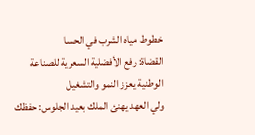خطوط مياه الشرب في الحسا
القضاة: رفع الأفضلية السعرية للصناعة الوطنية يعزز النمو والتشغيل
ولي العهد يهنئ الملك بعيد الجلوس: حفظك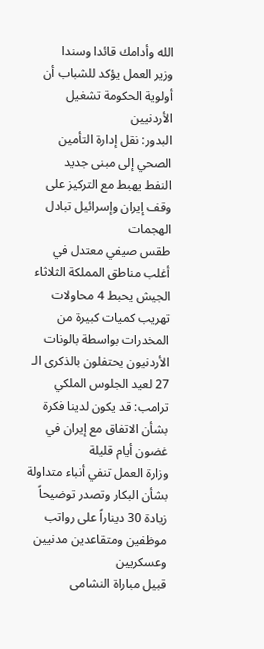الله وأدامك قائدا وسندا
وزير العمل يؤكد للشباب أن أولوية الحكومة تشغيل الأردنيين
البدور: نقل إدارة التأمين الصحي إلى مبنى جديد
النفط يهبط مع التركيز على وقف إيران وإسرائيل تبادل الهجمات
طقس صيفي معتدل في أغلب مناطق المملكة الثلاثاء
الجيش يحبط 4 محاولات تهريب كميات كبيرة من المخدرات بواسطة بالونات
الأردنيون يحتفلون بالذكرى الـ 27 لعيد الجلوس الملكي
ترامب: قد يكون لدينا فكرة بشأن الاتفاق مع إيران في غضون أيام قليلة
وزارة العمل تنفي أنباء متداولة بشأن البكار وتصدر توضيحاً
زيادة 30 ديناراً على رواتب موظفين ومتقاعدين مدنيين وعسكريين
قبيل مباراة النشامى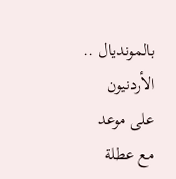بالمونديال .. الأردنيون على موعد مع عطلة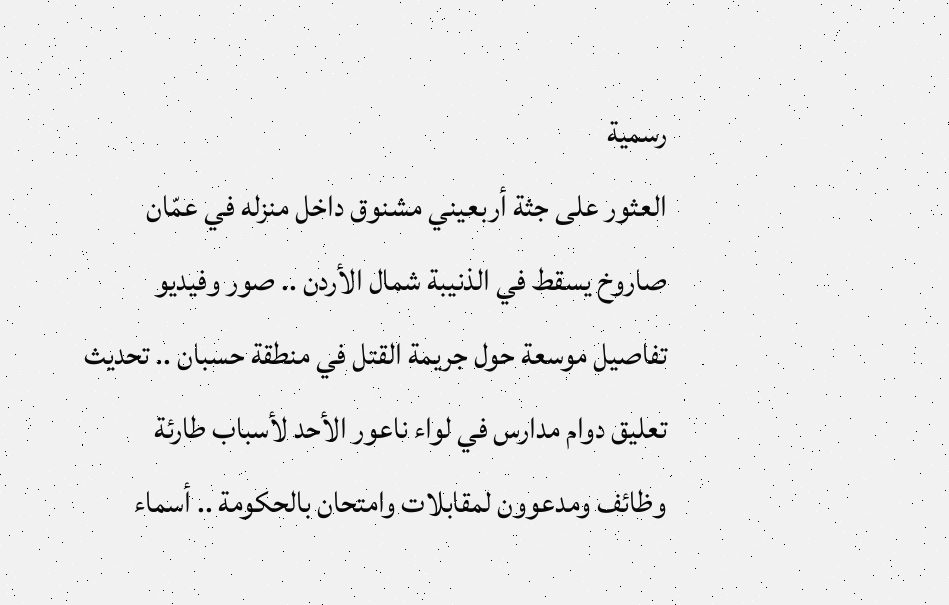رسمية
العثور على جثة أربعيني مشنوق داخل منزله في عمّان
صاروخ يسقط في الذنيبة شمال الأردن .. صور وفيديو
تفاصيل موسعة حول جريمة القتل في منطقة حسبان .. تحديث
تعليق دوام مدارس في لواء ناعور الأحد لأسباب طارئة
وظائف ومدعوون لمقابلات وامتحان بالحكومة .. أسماء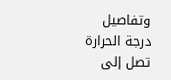وتفاصيل
درجة الحرارة تصل إلى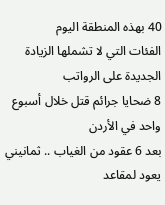40 بهذه المنطقة اليوم
الفئات التي لا تشملها الزيادة الجديدة على الرواتب
8 ضحايا جرائم قتل خلال أسبوع واحد في الأردن
بعد 6 عقود من الغياب .. ثمانيني يعود لمقاعد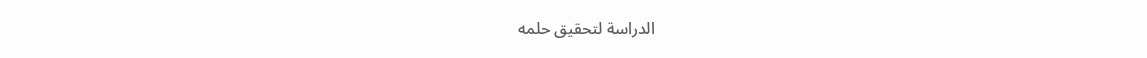الدراسة لتحقيق حلمه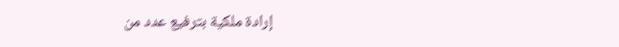إرادة ملكية بترفيع عدد من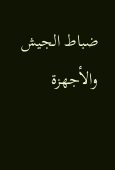ضباط الجيش والأجهزة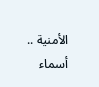الأمنية .. أسماء